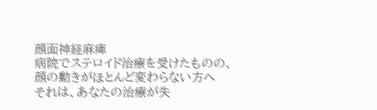顔面神経麻痺
病院でステロイド治療を受けたものの、顔の動きがほとんど変わらない方へ
それは、あなたの治療が失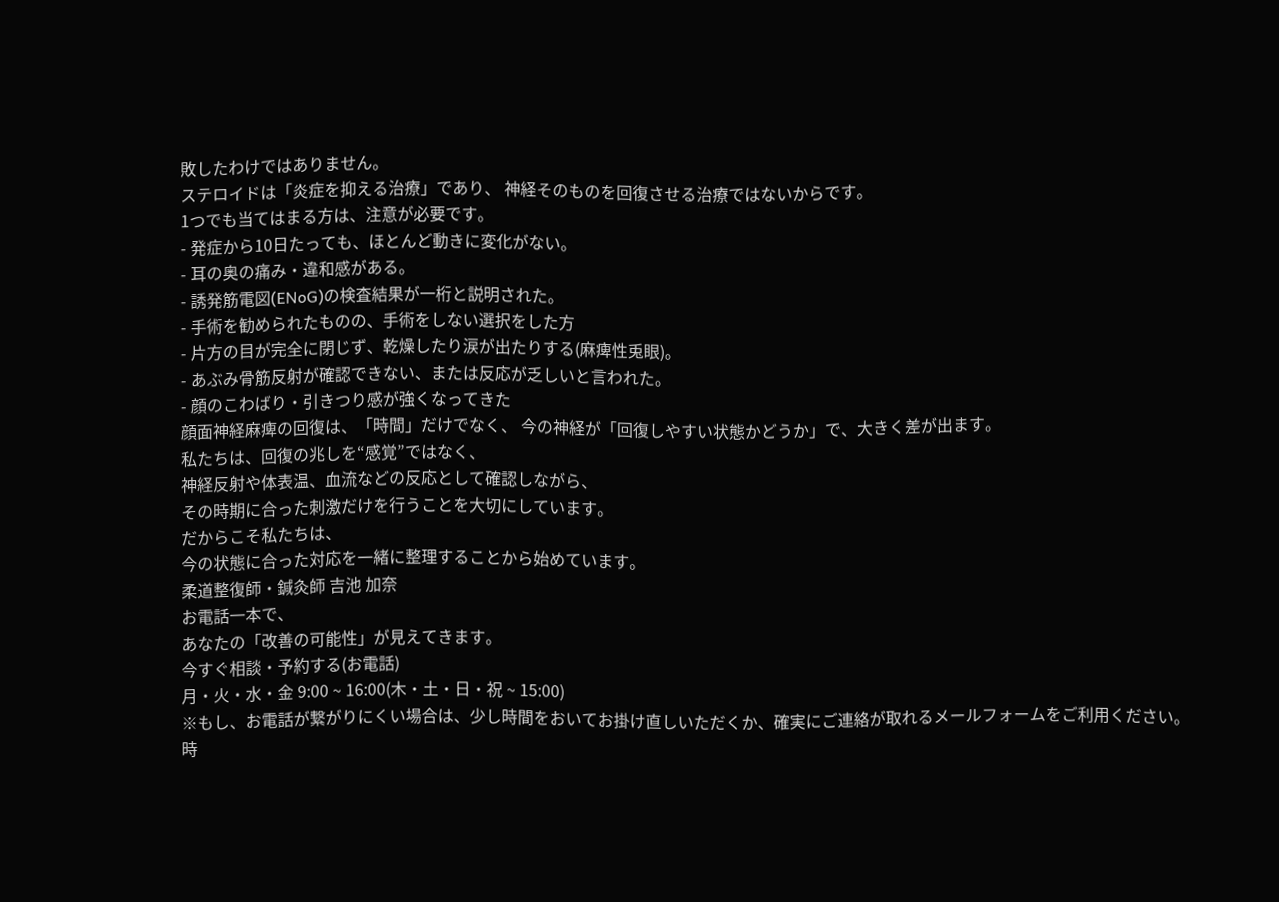敗したわけではありません。
ステロイドは「炎症を抑える治療」であり、 神経そのものを回復させる治療ではないからです。
1つでも当てはまる方は、注意が必要です。
- 発症から10日たっても、ほとんど動きに変化がない。
- 耳の奥の痛み・違和感がある。
- 誘発筋電図(ENoG)の検査結果が一桁と説明された。
- 手術を勧められたものの、手術をしない選択をした方
- 片方の目が完全に閉じず、乾燥したり涙が出たりする(麻痺性兎眼)。
- あぶみ骨筋反射が確認できない、または反応が乏しいと言われた。
- 顔のこわばり・引きつり感が強くなってきた
顔面神経麻痺の回復は、「時間」だけでなく、 今の神経が「回復しやすい状態かどうか」で、大きく差が出ます。
私たちは、回復の兆しを“感覚”ではなく、
神経反射や体表温、血流などの反応として確認しながら、
その時期に合った刺激だけを行うことを大切にしています。
だからこそ私たちは、
今の状態に合った対応を一緒に整理することから始めています。
柔道整復師・鍼灸師 吉池 加奈
お電話一本で、
あなたの「改善の可能性」が見えてきます。
今すぐ相談・予約する(お電話)
月・火・水・金 9:00 ~ 16:00(木・土・日・祝 ~ 15:00)
※もし、お電話が繋がりにくい場合は、少し時間をおいてお掛け直しいただくか、確実にご連絡が取れるメールフォームをご利用ください。
時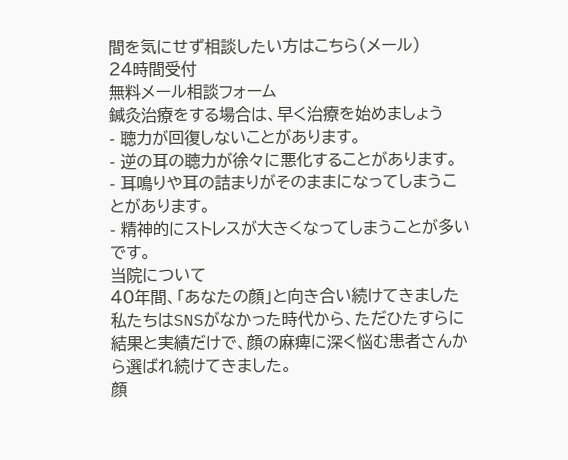間を気にせず相談したい方はこちら(メール)
24時間受付
無料メール相談フォーム
鍼灸治療をする場合は、早く治療を始めましょう
- 聴力が回復しないことがあります。
- 逆の耳の聴力が徐々に悪化することがあります。
- 耳鳴りや耳の詰まりがそのままになってしまうことがあります。
- 精神的にストレスが大きくなってしまうことが多いです。
当院について
40年間、「あなたの顔」と向き合い続けてきました
私たちはSNSがなかった時代から、ただひたすらに結果と実績だけで、顔の麻痺に深く悩む患者さんから選ばれ続けてきました。
顔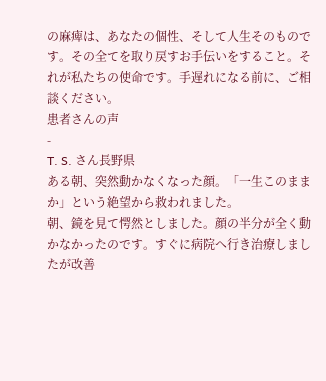の麻痺は、あなたの個性、そして人生そのものです。その全てを取り戻すお手伝いをすること。それが私たちの使命です。手遅れになる前に、ご相談ください。
患者さんの声
-
T. S. さん長野県
ある朝、突然動かなくなった顔。「一生このままか」という絶望から救われました。
朝、鏡を見て愕然としました。顔の半分が全く動かなかったのです。すぐに病院へ行き治療しましたが改善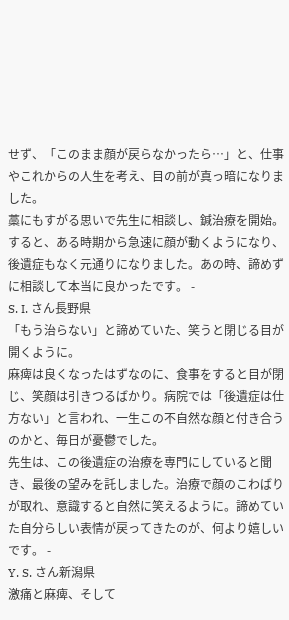せず、「このまま顔が戻らなかったら…」と、仕事やこれからの人生を考え、目の前が真っ暗になりました。
藁にもすがる思いで先生に相談し、鍼治療を開始。すると、ある時期から急速に顔が動くようになり、後遺症もなく元通りになりました。あの時、諦めずに相談して本当に良かったです。 -
S. I. さん長野県
「もう治らない」と諦めていた、笑うと閉じる目が開くように。
麻痺は良くなったはずなのに、食事をすると目が閉じ、笑顔は引きつるばかり。病院では「後遺症は仕方ない」と言われ、一生この不自然な顔と付き合うのかと、毎日が憂鬱でした。
先生は、この後遺症の治療を専門にしていると聞き、最後の望みを託しました。治療で顔のこわばりが取れ、意識すると自然に笑えるように。諦めていた自分らしい表情が戻ってきたのが、何より嬉しいです。 -
Y. S. さん新潟県
激痛と麻痺、そして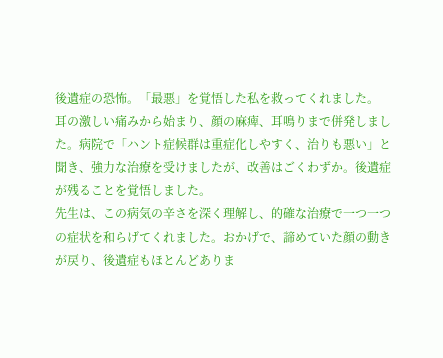後遺症の恐怖。「最悪」を覚悟した私を救ってくれました。
耳の激しい痛みから始まり、顔の麻痺、耳鳴りまで併発しました。病院で「ハント症候群は重症化しやすく、治りも悪い」と聞き、強力な治療を受けましたが、改善はごくわずか。後遺症が残ることを覚悟しました。
先生は、この病気の辛さを深く理解し、的確な治療で一つ一つの症状を和らげてくれました。おかげで、諦めていた顔の動きが戻り、後遺症もほとんどありま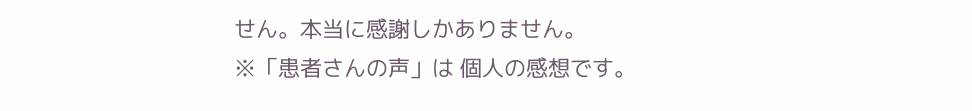せん。本当に感謝しかありません。
※「患者さんの声」は 個人の感想です。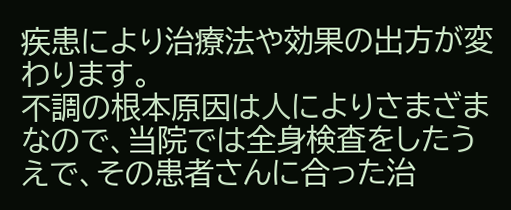疾患により治療法や効果の出方が変わります。
不調の根本原因は人によりさまざまなので、当院では全身検査をしたうえで、その患者さんに合った治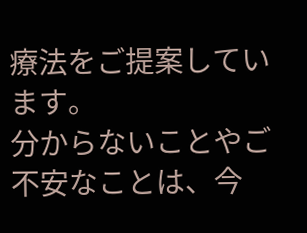療法をご提案しています。
分からないことやご不安なことは、今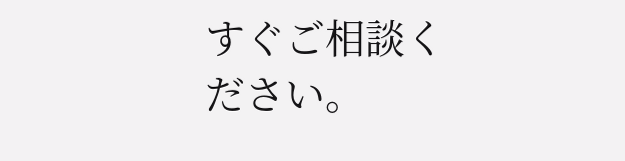すぐご相談ください。